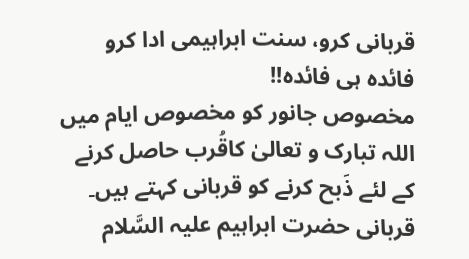قربانی کرو، سنت ابراہیمی ادا کرو فائدہ ہی فائدہ!!
مخصوص جانور کو مخصوص ایام میں اللہ تبارک و تعالیٰ کاقُرب حاصل کرنے کے لئے ذَبح کرنے کو قربانی کہتے ہیں۔ قربانی حضرت ابراہیم علیہ السَّلام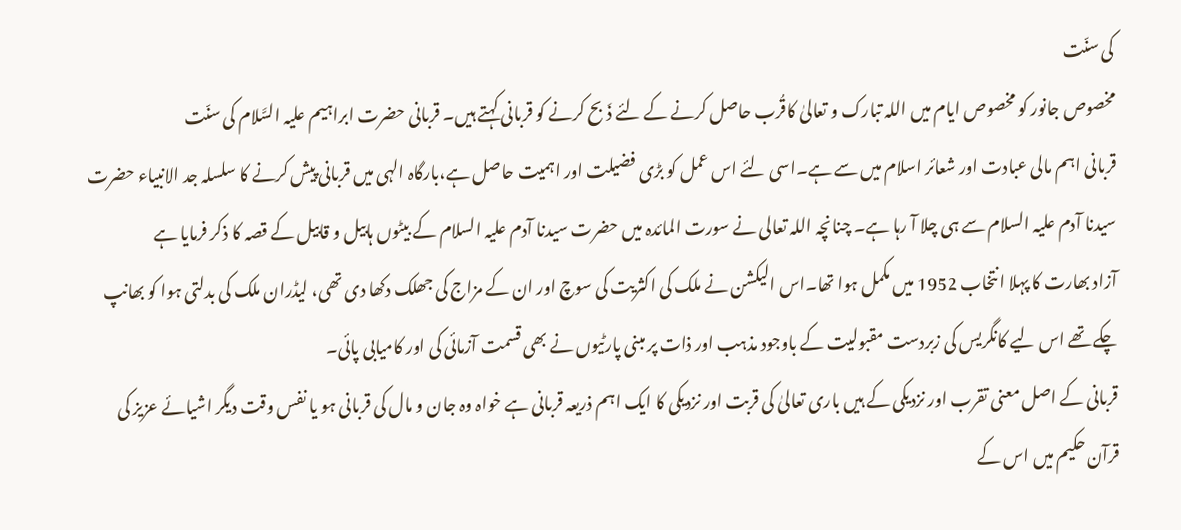کی سنّت
مخصوص جانور کو مخصوص ایام میں اللہ تبارک و تعالیٰ کاقُرب حاصل کرنے کے لئے ذَبح کرنے کو قربانی کہتے ہیں۔ قربانی حضرت ابراہیم علیہ السَّلام کی سنّت
قربانی اہم مالی عبادت اور شعائر اسلام میں سے ہے۔اسی لئے اس عمل کو بڑی فضیلت اور اہمیت حاصل ہے،بارگاہ الہی میں قربانی پیش کرنے کا سلسلہ جد الانبیاء حضرت سیدنا آدم علیہ السلام سے ہی چلا آ رہا ہے۔ چنانچہ اللہ تعالی نے سورت المائدہ میں حضرت سیدنا آدم علیہ السلام کے بیٹوں ہابیل و قابیل کے قصہ کا ذکر فرمایا ہے
آزاد بھارت کا پہلا انتخاب 1952 میں مکمل ہوا تھا۔اس الیکشن نے ملک کی اکثریت کی سوچ اور ان کے مزاج کی جھلک دکھا دی تھی، لیڈران ملک کی بدلتی ہوا کو بھانپ چکے تھے اس لیے کانگریس کی زبردست مقبولیت کے باوجود مذہب اور ذات پر مبنی پارٹیوں نے بھی قسمت آزمائی کی اور کامیابی پائی۔
قربانی کے اصل معنی تقرب اور نزدیکی کے ہیں باری تعالیٰ کی قربت اور نزدیکی کا ایک اہم ذریعہ قربانی ہے خواہ وہ جان و مال کی قربانی ہو یا نفس وقت دیگر اشیائے عزیز کی قرآن حکیم میں اس کے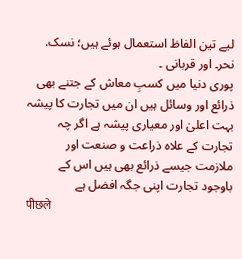لیے تین الفاظ استعمال ہوئے ہیں؛ نسک. نحر۔ اور قربانی ۔
پوری دنیا میں کسبِ معاش کے جتنے بھی ذرائع اور وسائل ہیں ان میں تجارت کا پیشہ بہت اعلیٰ اور معیاری پیشہ ہے اگر چہ تجارت کے علاہ ذراعت و صنعت اور ملازمت جیسے ذرائع بھی ہیں اس کے باوجود تجارت اپنی جگہ افضل ہے
पीछले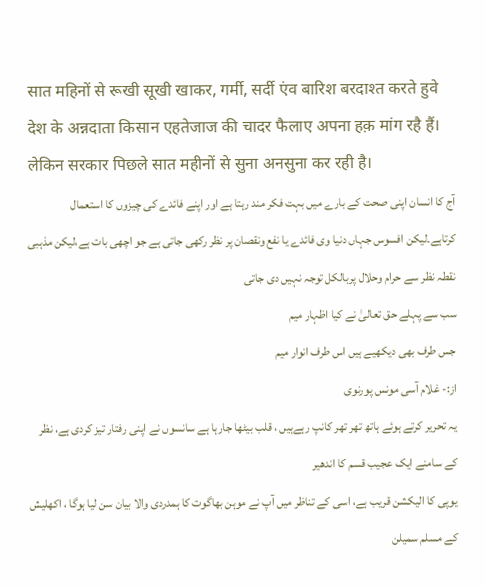सात महिनों से रूखी सूखी खाकर, गर्मी, सर्दी एंव बारिश बरदाश्त करते हुवे देश के अन्नदाता किसान एहतेजाज की चादर फैलाए अपना हक़ मांग रहै हैं। लेकिन सरकार पिछले सात महीनों से सुना अनसुना कर रही है।
آج کا انسان اپنی صحت کے بارے میں بہت فکر مند رہتا ہے اور اپنے فائدے کی چیزوں کا استعمال کرتاہے۔لیکن افسوس جہاں دنیا وی فائدے یا نفع ونقصان پر نظر رکھی جاتی ہے جو اچھی بات ہے،لیکن مذہبی نقطہ نظر سے حرام وحلال پربالکل توجہ نہیں دی جاتی
سب سے پہلے حق تعالیٰ نے کیا اظہار میم
جس طرف بھی دیکھیے ہیں اس طرف انوار میم
از:- غلام آسی مونس پورنوی
یہ تحریر کرتے ہوئے ہاتھ تھر تھر کانپ رہےہیں ، قلب بیٹھا جارہا ہے سانسوں نے اپنی رفتار تیز کردی ہے، نظر کے سامنے ایک عجیب قسم کا اندھیر
یوپی کا الیکشن قریب ہے، اسی کے تناظر میں آپ نے موہن بھاگوت کا ہمدردی والا بیان سن لیا ہوگا ، اکھلیش کے مسلم سمیلن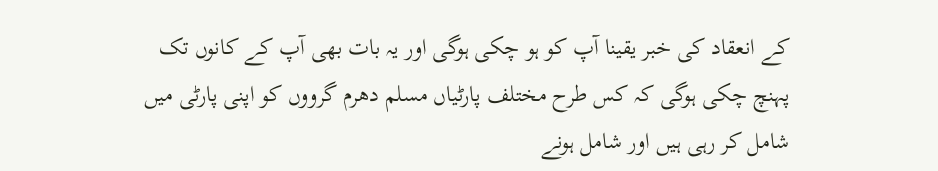کے انعقاد کی خبر یقینا آپ کو ہو چکی ہوگی اور یہ بات بھی آپ کے کانوں تک پہنچ چکی ہوگی کہ کس طرح مختلف پارٹیاں مسلم دھرم گرووں کو اپنی پارٹی میں شامل کر رہی ہیں اور شامل ہونے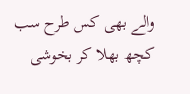والے بھی کس طرح سب کچھ بھلا کر بخوشی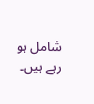شامل ہو رہے ہیں۔